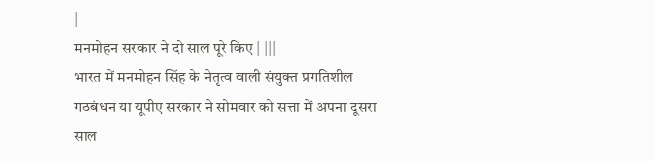|
मनमोहन सरकार ने दो साल पूरे किए | |||
भारत में मनमोहन सिंह के नेतृत्व वाली संयुक्त प्रगतिशील गठबंधन या यूपीए सरकार ने सोमवार को सत्ता में अपना दूसरा साल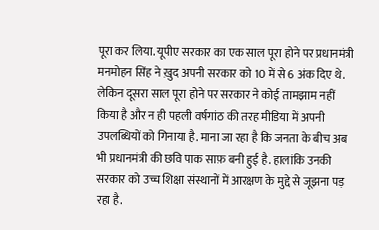पूरा कर लिया. यूपीए सरकार का एक साल पूरा होने पर प्रधानमंत्री मनमोहन सिंह ने ख़ुद अपनी सरकार को 10 में से 6 अंक दिए थे. लेकिन दूसरा साल पूरा होने पर सरकार ने कोई तामझाम नहीं किया है और न ही पहली वर्षगांठ की तरह मीडिया में अपनी उपलब्धियों को गिनाया है. माना जा रहा है कि जनता के बीच अब भी प्रधानमंत्री की छवि पाक साफ़ बनी हुई है. हालांकि उनकी सरकार को उच्च शिक्षा संस्थानों में आरक्षण के मुद्दे से जूझना पड़ रहा है.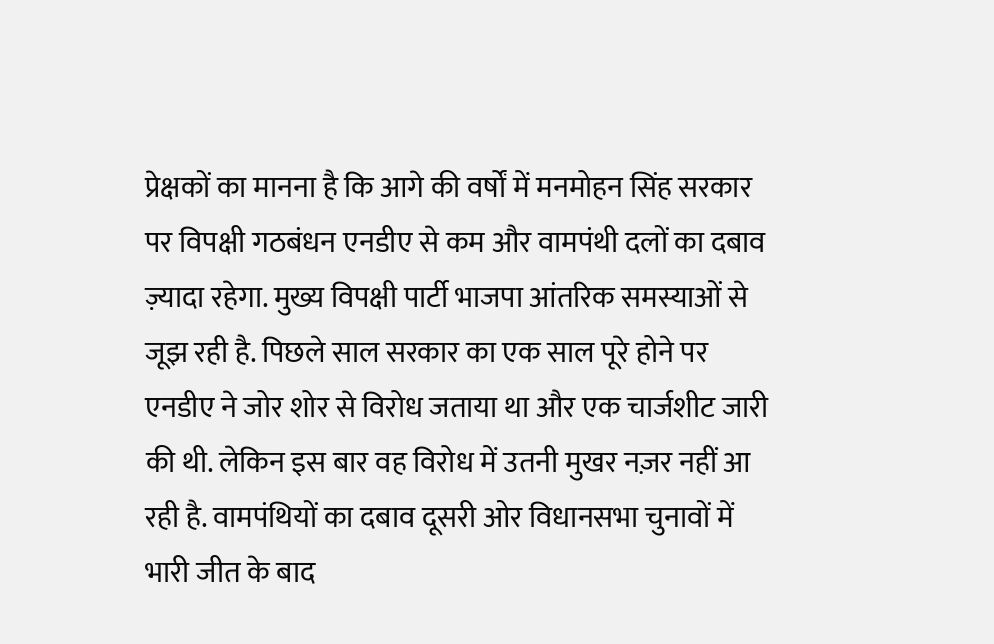प्रेक्षकों का मानना है कि आगे की वर्षों में मनमोहन सिंह सरकार पर विपक्षी गठबंधन एनडीए से कम और वामपंथी दलों का दबाव ज़्यादा रहेगा. मुख्य विपक्षी पार्टी भाजपा आंतरिक समस्याओं से जूझ रही है. पिछले साल सरकार का एक साल पूरे होने पर एनडीए ने जोर शोर से विरोध जताया था और एक चार्जशीट जारी की थी. लेकिन इस बार वह विरोध में उतनी मुखर नज़र नहीं आ रही है. वामपंथियों का दबाव दूसरी ओर विधानसभा चुनावों में भारी जीत के बाद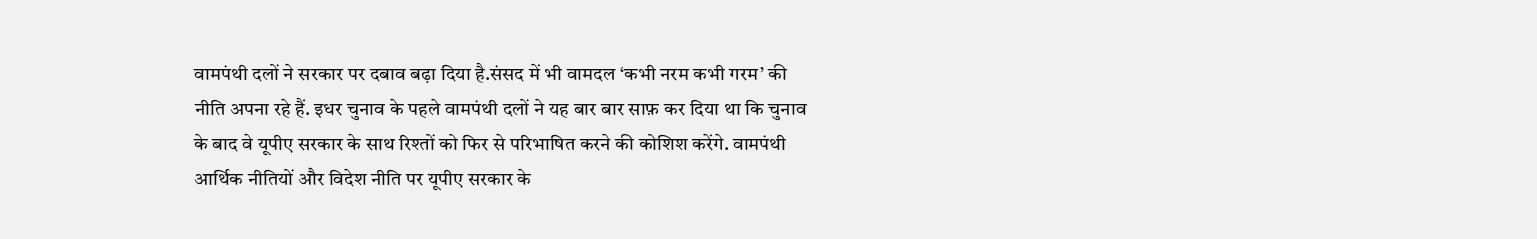वामपंथी दलों ने सरकार पर दबाव बढ़ा दिया है.संसद में भी वामदल ‘कभी नरम कभी गरम’ की नीति अपना रहे हैं. इधर चुनाव के पहले वामपंथी दलों ने यह बार बार साफ़ कर दिया था कि चुनाव के बाद वे यूपीए सरकार के साथ रिश्तों को फिर से परिभाषित करने की कोशिश करेंगे. वामपंथी आर्थिक नीतियों और विदेश नीति पर यूपीए सरकार के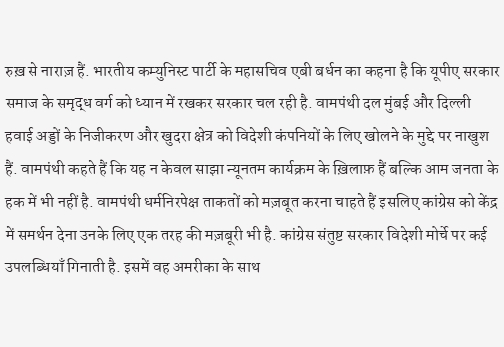रुख़ से नाराज़ हैं. भारतीय कम्युनिस्ट पार्टी के महासचिव एबी बर्धन का कहना है कि यूपीए सरकार समाज के समृद्ध वर्ग को ध्यान में रखकर सरकार चल रही है. वामपंथी दल मुंबई और दिल्ली हवाई अड्डों के निजीकरण और खुदरा क्षेत्र को विदेशी कंपनियों के लिए खोलने के मुद्दे पर नाखुश हैं. वामपंथी कहते हैं कि यह न केवल साझा न्यूनतम कार्यक्रम के ख़िलाफ़ हैं बल्कि आम जनता के हक में भी नहीं है. वामपंथी धर्मनिरपेक्ष ताकतों को मज़बूत करना चाहते हैं इसलिए कांग्रेस को केंद्र में समर्थन देना उनके लिए एक तरह की मज़बूरी भी है. कांग्रेस संतुष्ट सरकार विदेशी मोर्चे पर कई उपलब्धियाँ गिनाती है. इसमें वह अमरीका के साथ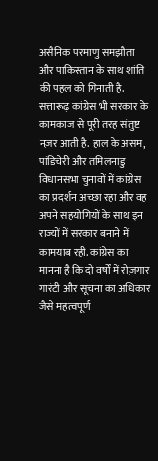असैनिक परमाणु समझौता और पाकिस्तान के साथ शांति की पहल को गिनाती है. सत्तारूढ़ कांग्रेस भी सरकार के कामकाज से पूरी तरह संतुष्ट नज़र आती है. हाल के असम, पांडिचेरी और तमिलनाडु विधानसभा चुनावों में कांग्रेस का प्रदर्शन अच्छा रहा और वह अपने सहयोगियों के साथ इन राज्यों में सरकार बनाने में कामयाब रही. कांग्रेस का मानना है कि दो वर्षों में रोज़गार गारंटी और सूचना का अधिकार जैसे महत्वपूर्ण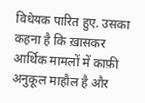विधेयक पारित हुए. उसका कहना है कि ख़ासकर आर्थिक मामलों में काफ़ी अनुकूल माहौल है और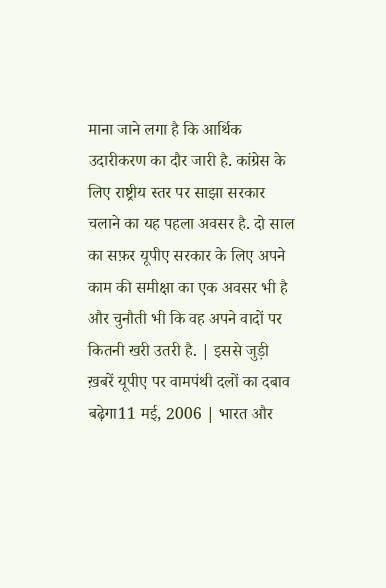माना जाने लगा है कि आर्थिक उदारीकरण का दौर जारी है. कांग्रेस के लिए राष्ट्रीय स्तर पर साझा सरकार चलाने का यह पहला अवसर है. दो साल का सफ़र यूपीए सरकार के लिए अपने काम की समीक्षा का एक अवसर भी है और चुनौती भी कि वह अपने वादों पर कितनी खरी उतरी है. | इससे जुड़ी ख़बरें यूपीए पर वामपंथी दलों का दबाव बढ़ेगा11 मई, 2006 | भारत और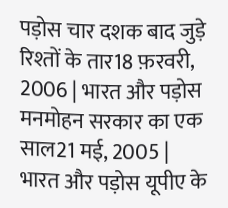पड़ोस चार दशक बाद जुड़े रिश्तों के तार18 फ़रवरी, 2006 | भारत और पड़ोस मनमोहन सरकार का एक साल21 मई, 2005 | भारत और पड़ोस यूपीए के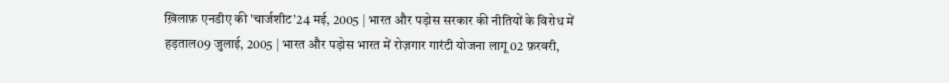ख़िलाफ़ एनडीए की 'चार्जशीट'24 मई, 2005 | भारत और पड़ोस सरकार की नीतियों के विरोध में हड़ताल09 जुलाई, 2005 | भारत और पड़ोस भारत में रोज़गार गारंटी योजना लागू 02 फ़रवरी,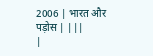2006 | भारत और पड़ोस | |||
|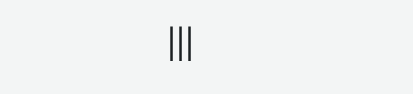|||